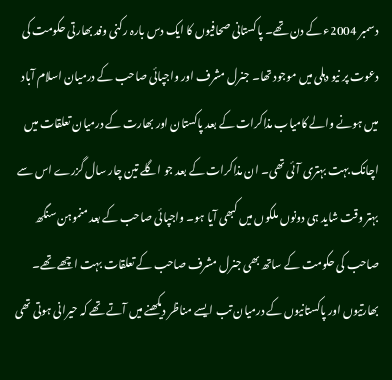دسمبر 2004ء کے دن تھے۔ پاکستانی صحافیوں کا ایک دس بارہ رکنی وفد بھارتی حکومت کی دعوت پر نیو دہلی میں موجود تھا۔ جنرل مشرف اور واجپائی صاحب کے درمیان اسلام آباد میں ہونے والے کامیاب مذاکرات کے بعد پاکستان اور بھارت کے درمیان تعلقات میں اچانک بہت بہتری آئی تھی۔ ان مذاکرات کے بعد جو اگلے تین چار سال گزرے اس سے بہتر وقت شاید ہی دونوں ملکوں میں کبھی آیا ہو۔ واجپائی صاحب کے بعد منموہن سنگھ صاحب کی حکومت کے ساتھ بھی جنرل مشرف صاحب کے تعلقات بہت اچھے تھے۔ بھارتیوں اور پاکستانیوں کے درمیان تب ایسے مناظر دیکھنے میں آتے تھے کہ حیرانی ہوتی تھی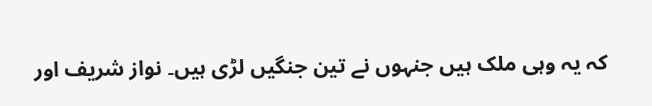کہ یہ وہی ملک ہیں جنہوں نے تین جنگیں لڑی ہیں۔ نواز شریف اور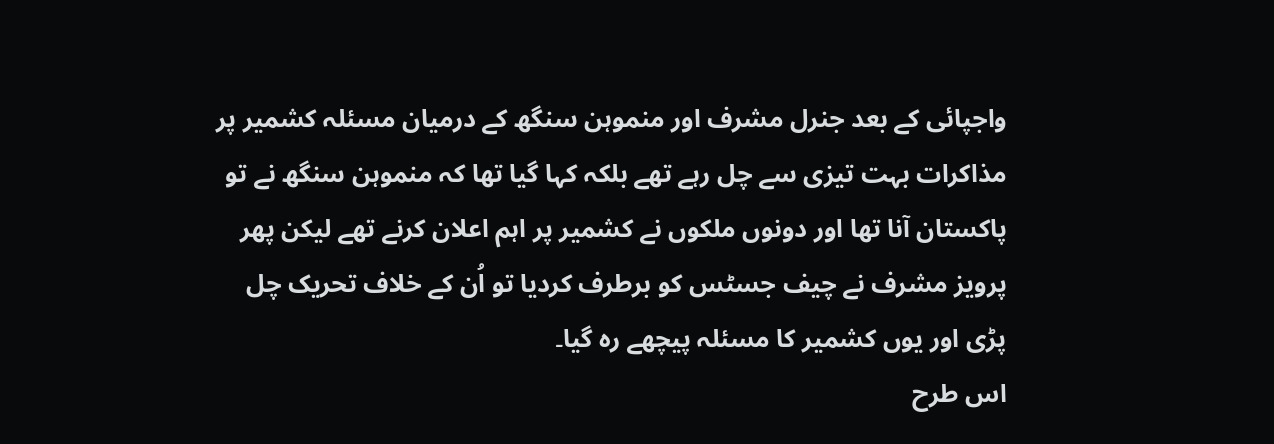واجپائی کے بعد جنرل مشرف اور منموہن سنگھ کے درمیان مسئلہ کشمیر پر مذاکرات بہت تیزی سے چل رہے تھے بلکہ کہا گیا تھا کہ منموہن سنگھ نے تو پاکستان آنا تھا اور دونوں ملکوں نے کشمیر پر اہم اعلان کرنے تھے لیکن پھر پرویز مشرف نے چیف جسٹس کو برطرف کردیا تو اُن کے خلاف تحریک چل پڑی اور یوں کشمیر کا مسئلہ پیچھے رہ گیا۔
اس طرح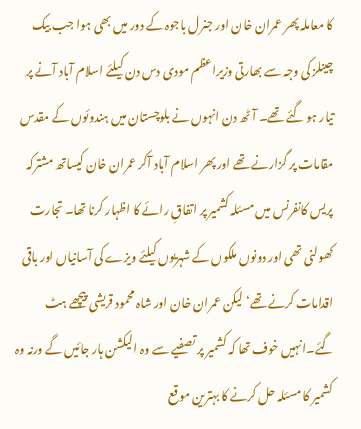کا معاملہ پھر عمران خان اور جنرل باجوہ کے دور میں بھی ہوا جب بیک چینلز کی وجہ سے بھارتی وزیراعظم مودی دس دن کیلئے اسلام آباد آنے پر تیار ہو گئے تھے۔ آٹھ دن انہوں نے بلوچستان میں ہندوئوں کے مقدس مقامات پر گزارنے تھے اور پھر اسلام آباد آکر عمران خان کیساتھ مشترکہ پریس کانفرنس میں مسئلہ کشمیر پر اتفاقِ رائے کا اظہار کرنا تھا۔ تجارت کھولنی تھی اور دونوں ملکوں کے شہریوں کیلئے ویزے کی آسانیاں اور باقی اقدامات کرنے تھے‘ لیکن عمران خان اور شاہ محمود قریشی پیچھے ہٹ گئے۔انہیں خوف تھا کہ کشمیر پر تصفیے سے وہ الیکشن ہار جائیں گے ورنہ وہ کشمیر کا مسئلہ حل کرنے کا بہترین موقع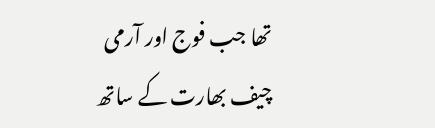تھا جب فوج اور آرمی چیف بھارت کے ساتھ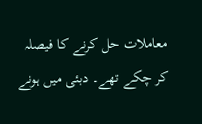معاملات حل کرنے کا فیصلہ کر چکے تھے۔ دبئی میں ہونے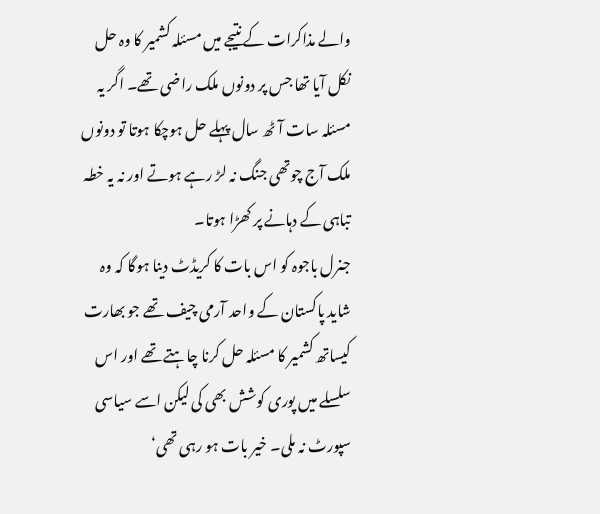والے مذاکرات کے نتیجے میں مسئلہ کشمیر کا وہ حل نکل آیا تھا جس پر دونوں ملک راضی تھے۔ اگر یہ مسئلہ سات آٹھ سال پہلے حل ہوچکا ہوتا تو دونوں ملک آج چوتھی جنگ نہ لڑ رہے ہوتے اور نہ یہ خطہ تباہی کے دہانے پر کھڑا ہوتا۔
جنرل باجوہ کو اس بات کا کریڈٹ دینا ہوگا کہ وہ شاید پاکستان کے واحد آرمی چیف تھے جو بھارت کیساتھ کشمیر کا مسئلہ حل کرنا چاہتے تھے اور اس سلسلے میں پوری کوشش بھی کی لیکن اسے سیاسی سپورٹ نہ ملی۔ خیر بات ہو رہی تھی‘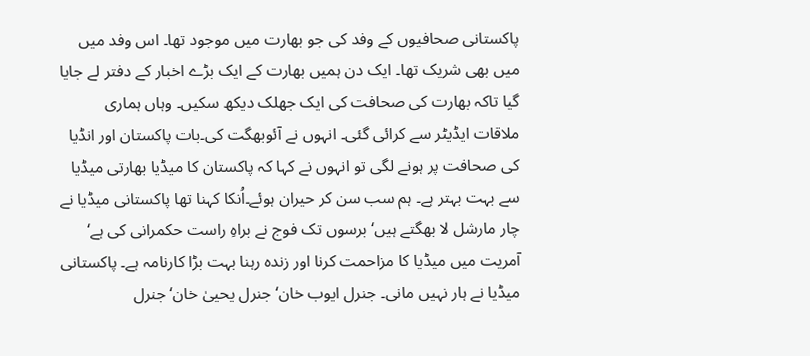پاکستانی صحافیوں کے وفد کی جو بھارت میں موجود تھا۔ اس وفد میں میں بھی شریک تھا۔ ایک دن ہمیں بھارت کے ایک بڑے اخبار کے دفتر لے جایا گیا تاکہ بھارت کی صحافت کی ایک جھلک دیکھ سکیں۔ وہاں ہماری ملاقات ایڈیٹر سے کرائی گئی۔ انہوں نے آئوبھگت کی۔بات پاکستان اور انڈیا کی صحافت پر ہونے لگی تو انہوں نے کہا کہ پاکستان کا میڈیا بھارتی میڈیا سے بہت بہتر ہے۔ ہم سب سن کر حیران ہوئے۔اُنکا کہنا تھا پاکستانی میڈیا نے چار مارشل لا بھگتے ہیں‘ برسوں تک فوج نے براہِ راست حکمرانی کی ہے‘ آمریت میں میڈیا کا مزاحمت کرنا اور زندہ رہنا بہت بڑا کارنامہ ہے۔ پاکستانی میڈیا نے ہار نہیں مانی۔ جنرل ایوب خان‘ جنرل یحییٰ خان‘جنرل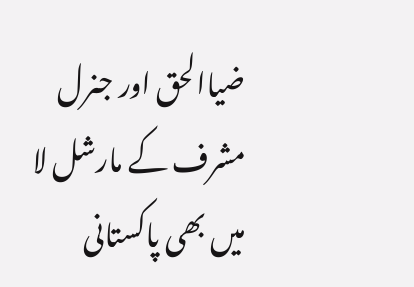ضیاالحق اور جنرل مشرف کے مارشل لا میں بھی پاکستانی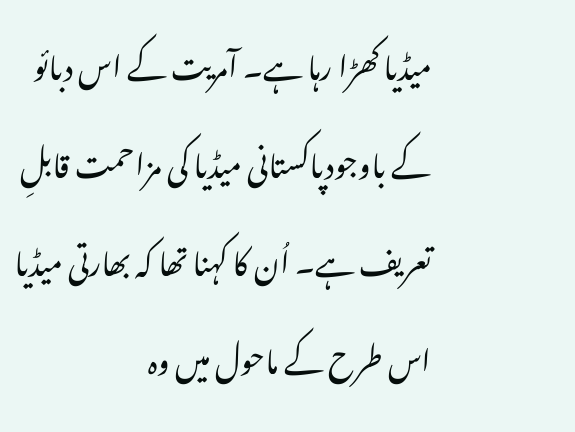میڈیا کھڑا رہا ہے۔ آمریت کے اس دبائو کے باوجودپاکستانی میڈیا کی مزاحمت قابلِ تعریف ہے۔ اُن کا کہنا تھا کہ بھارتی میڈیا اس طرح کے ماحول میں وہ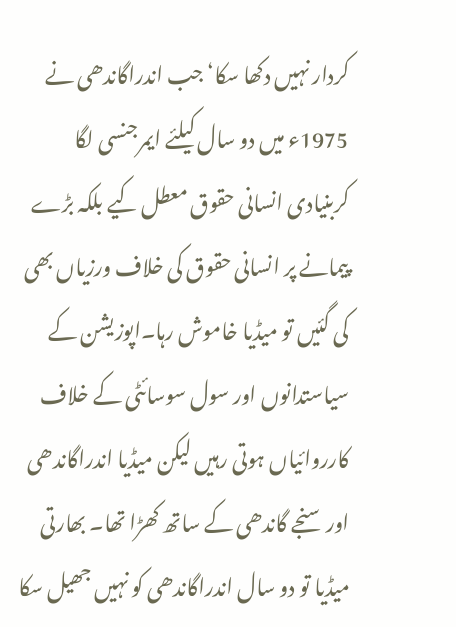کردار نہیں دکھا سکا‘ جب اندراگاندھی نے 1975ء میں دو سال کیلئے ایمرجنسی لگا کربنیادی انسانی حقوق معطل کیے بلکہ بڑے پیمانے پر انسانی حقوق کی خلاف ورزیاں بھی کی گئیں تو میڈیا خاموش رہا۔اپوزیشن کے سیاستدانوں اور سول سوسائٹی کے خلاف کارروائیاں ہوتی رہیں لیکن میڈیا اندراگاندھی اور سنجے گاندھی کے ساتھ کھڑا تھا۔ بھارتی میڈیا تو دو سال اندراگاندھی کو نہیں جھیل سکا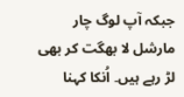جبکہ آپ لوگ چار مارشل لا بھگت کر بھی لڑ رہے ہیں۔ اُنکا کہنا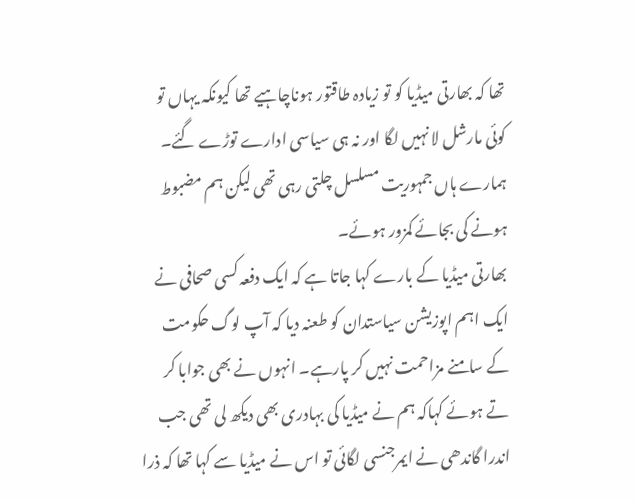تھا کہ بھارتی میڈیا کو تو زیادہ طاقتور ہوناچاہیے تھا کیونکہ یہاں تو کوئی مارشل لا نہیں لگا اور نہ ہی سیاسی ادارے توڑے گئے۔ ہمارے ہاں جمہوریت مسلسل چلتی رہی تھی لیکن ہم مضبوط ہونے کی بجائے کمزور ہوئے۔
بھارتی میڈیا کے بارے کہا جاتا ہے کہ ایک دفعہ کسی صحافی نے ایک اہم اپوزیشن سیاستدان کو طعنہ دیا کہ آپ لوگ حکومت کے سامنے مزاحمت نہیں کر پارہے۔ انہوں نے بھی جوابا کر تے ہوئے کہاکہ ہم نے میڈیا کی بہادری بھی دیکھ لی تھی جب اندرا گاندھی نے ایمرجنسی لگائی تو اس نے میڈیا سے کہا تھا کہ ذرا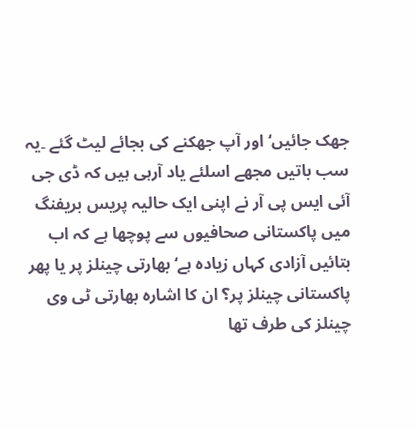جھک جائیں‘اور آپ جھکنے کی بجائے لیٹ گئے ۔یہ سب باتیں مجھے اسلئے یاد آرہی ہیں کہ ڈی جی آئی ایس پی آر نے اپنی ایک حالیہ پریس بریفنگ میں پاکستانی صحافیوں سے پوچھا ہے کہ اب بتائیں آزادی کہاں زیادہ ہے‘ بھارتی چینلز پر یا پھر پاکستانی چینلز پر؟ ان کا اشارہ بھارتی ٹی وی چینلز کی طرف تھا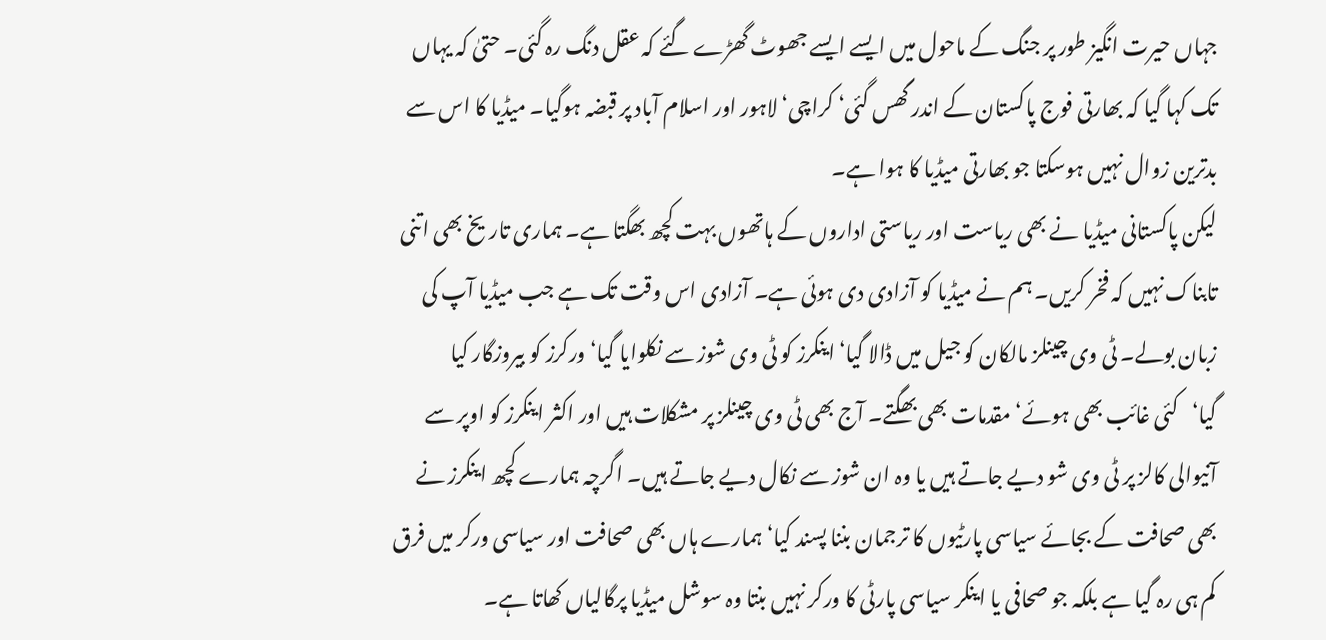جہاں حیرت انگیز طور پر جنگ کے ماحول میں ایسے ایسے جھوٹ گھڑے گئے کہ عقل دنگ رہ گئی۔ حتیٰ کہ یہاں تک کہا گیا کہ بھارتی فوج پاکستان کے اندر گھس گئی‘ کراچی‘ لاہور اور اسلام آباد پر قبضہ ہوگیا۔ میڈیا کا اس سے بدترین زوال نہیں ہوسکتا جو بھارتی میڈیا کا ہوا ہے۔
لیکن پاکستانی میڈیا نے بھی ریاست اور ریاستی اداروں کے ہاتھوں بہت کچھ بھگتا ہے۔ ہماری تاریخ بھی اتنی تابناک نہیں کہ فخر کریں۔ ہم نے میڈیا کو آزادی دی ہوئی ہے۔ آزادی اس وقت تک ہے جب میڈیا آپ کی زبان بولے۔ ٹی وی چینلز مالکان کو جیل میں ڈالا گیا‘اینکرز کو ٹی وی شوز سے نکلوایا گیا‘ورکرز کو بیروزگار کیا گیا‘کئی غائب بھی ہوئے‘ مقدمات بھی بھگتے۔ آج بھی ٹی وی چینلز پر مشکلات ہیں اور اکثر اینکرز کو اوپر سے آنیوالی کالز پر ٹی وی شو دیے جاتے ہیں یا وہ ان شوز سے نکال دیے جاتے ہیں۔ اگرچہ ہمارے کچھ اینکرز نے بھی صحافت کے بجائے سیاسی پارٹیوں کا ترجمان بننا پسند کیا‘ہمارے ہاں بھی صحافت اور سیاسی ورکر میں فرق کم ہی رہ گیا ہے بلکہ جو صحافی یا اینکر سیاسی پارٹی کا ورکر نہیں بنتا وہ سوشل میڈیا پرگالیاں کھاتا ہے۔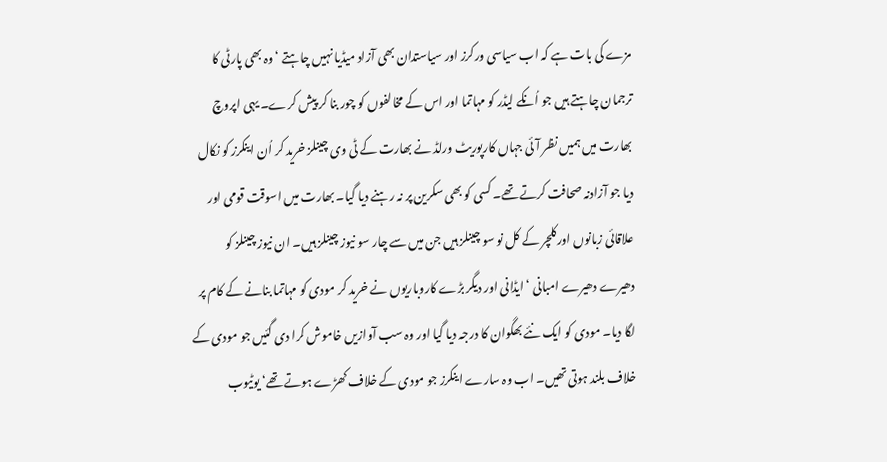مزے کی بات ہے کہ اب سیاسی ورکرز اور سیاستدان بھی آزاد میڈیا نہیں چاہتے ‘وہ بھی پارٹی کا ترجمان چاہتے ہیں جو اُنکے لیڈر کو مہاتما اور اس کے مخالفوں کو چور بنا کر پیش کرے۔ یہی اپروچ بھارت میں ہمیں نظر آئی جہاں کارپوریٹ ورلڈ نے بھارت کے ٹی وی چینلز خرید کر اُن اینکرز کو نکال دیا جو آزادنہ صحافت کرتے تھے۔ کسی کو بھی سکرین پر نہ رہنے دیا گیا۔ بھارت میں اسوقت قومی اور علاقائی زبانوں اورکلچر کے کل نو سو چینلز ہیں جن میں سے چار سو نیوز چینلز ہیں۔ ان نیوز چینلز کو دھیرے دھیرے امبانی ‘ایڈانی اور دیگر بڑے کاروباریوں نے خرید کر مودی کو مہاتما بنانے کے کام پر لگا دیا۔ مودی کو ایک نئے بھگوان کا درجہ دیا گیا اور وہ سب آوازیں خاموش کرا دی گئیں جو مودی کے خلاف بلند ہوتی تھیں۔ اب وہ سارے اینکرز جو مودی کے خلاف کھڑے ہوتے تھے‘ یوٹیوب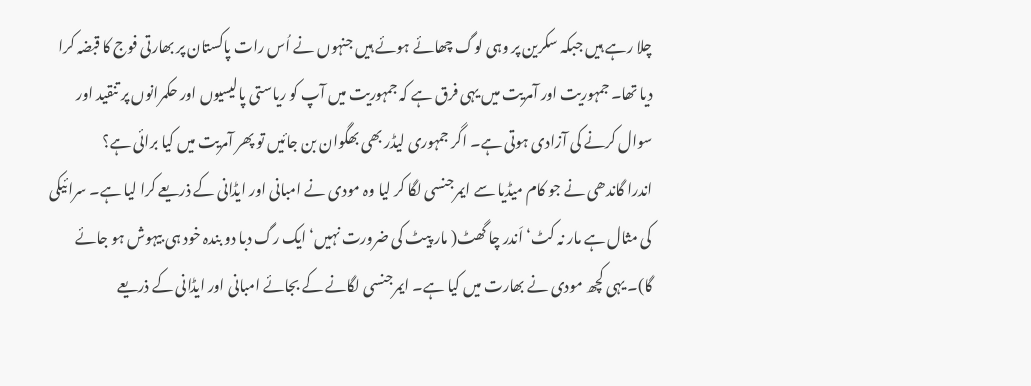چلا رہے ہیں جبکہ سکرین پر وہی لوگ چھائے ہوئے ہیں جنہوں نے اُس رات پاکستان پر بھارتی فوج کا قبضہ کرا دیا تھا۔ جمہوریت اور آمریت میں یہی فرق ہے کہ جمہوریت میں آپ کو ریاستی پالیسیوں اور حکمرانوں پر تنقید اور سوال کرنے کی آزادی ہوتی ہے۔ اگر جمہوری لیڈر بھی بھگوان بن جائیں تو پھر آمریت میں کیا برائی ہے؟
اندرا گاندھی نے جو کام میڈیا سے ایمرجنسی لگا کر لیا وہ مودی نے امبانی اور ایڈانی کے ذریعے کرا لیا ہے۔ سرائیکی کی مثال ہے مار نہ کٹ‘ اَندر چا گھٹ( مار پیٹ کی ضرورت نہیں‘ ایک رگ دبا دو بندہ خود ہی بیہوش ہو جائے گا)۔ یہی کچھ مودی نے بھارت میں کیا ہے۔ ایمرجنسی لگانے کے بجائے امبانی اور ایڈانی کے ذریعے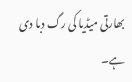بھارتی میڈیا کی رگ دبا دی ہے۔